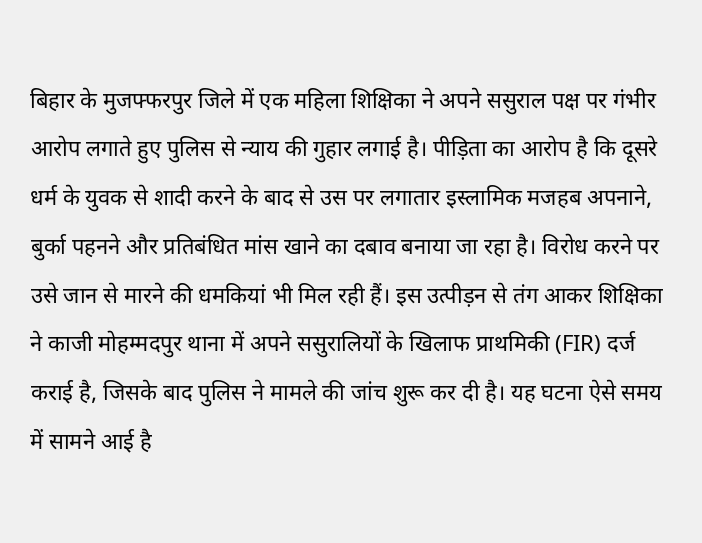बिहार के मुजफ्फरपुर जिले में एक महिला शिक्षिका ने अपने ससुराल पक्ष पर गंभीर आरोप लगाते हुए पुलिस से न्याय की गुहार लगाई है। पीड़िता का आरोप है कि दूसरे धर्म के युवक से शादी करने के बाद से उस पर लगातार इस्लामिक मजहब अपनाने, बुर्का पहनने और प्रतिबंधित मांस खाने का दबाव बनाया जा रहा है। विरोध करने पर उसे जान से मारने की धमकियां भी मिल रही हैं। इस उत्पीड़न से तंग आकर शिक्षिका ने काजी मोहम्मदपुर थाना में अपने ससुरालियों के खिलाफ प्राथमिकी (FIR) दर्ज कराई है, जिसके बाद पुलिस ने मामले की जांच शुरू कर दी है। यह घटना ऐसे समय में सामने आई है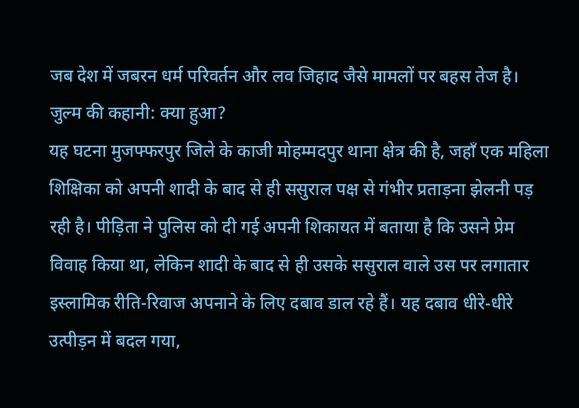जब देश में जबरन धर्म परिवर्तन और लव जिहाद जैसे मामलों पर बहस तेज है।
जुल्म की कहानी: क्या हुआ?
यह घटना मुजफ्फरपुर जिले के काजी मोहम्मदपुर थाना क्षेत्र की है, जहाँ एक महिला शिक्षिका को अपनी शादी के बाद से ही ससुराल पक्ष से गंभीर प्रताड़ना झेलनी पड़ रही है। पीड़िता ने पुलिस को दी गई अपनी शिकायत में बताया है कि उसने प्रेम विवाह किया था, लेकिन शादी के बाद से ही उसके ससुराल वाले उस पर लगातार इस्लामिक रीति-रिवाज अपनाने के लिए दबाव डाल रहे हैं। यह दबाव धीरे-धीरे उत्पीड़न में बदल गया,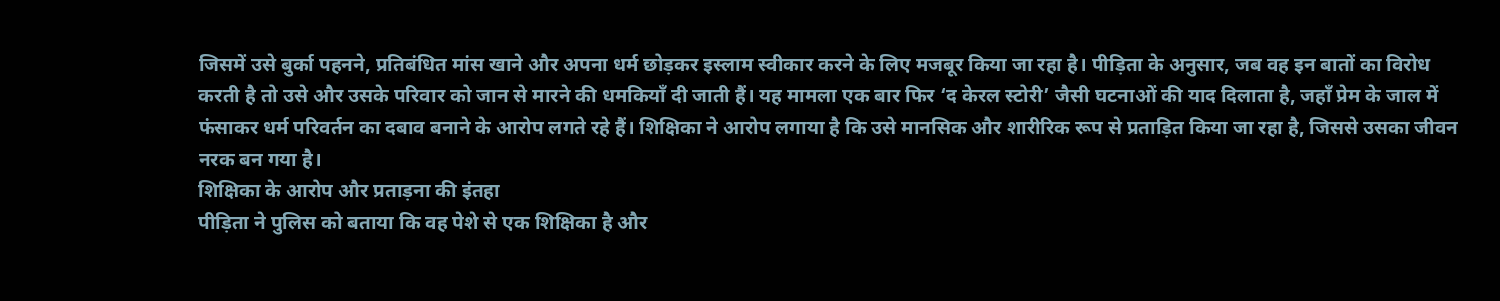जिसमें उसे बुर्का पहनने, प्रतिबंधित मांस खाने और अपना धर्म छोड़कर इस्लाम स्वीकार करने के लिए मजबूर किया जा रहा है। पीड़िता के अनुसार, जब वह इन बातों का विरोध करती है तो उसे और उसके परिवार को जान से मारने की धमकियाँ दी जाती हैं। यह मामला एक बार फिर ‘द केरल स्टोरी’ जैसी घटनाओं की याद दिलाता है, जहाँ प्रेम के जाल में फंसाकर धर्म परिवर्तन का दबाव बनाने के आरोप लगते रहे हैं। शिक्षिका ने आरोप लगाया है कि उसे मानसिक और शारीरिक रूप से प्रताड़ित किया जा रहा है, जिससे उसका जीवन नरक बन गया है।
शिक्षिका के आरोप और प्रताड़ना की इंतहा
पीड़िता ने पुलिस को बताया कि वह पेशे से एक शिक्षिका है और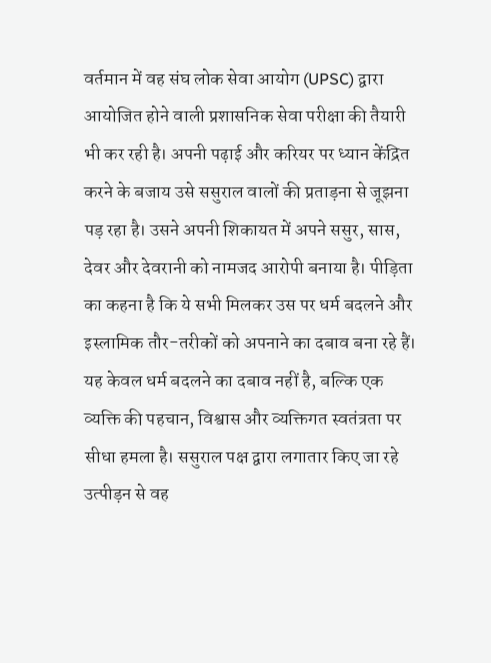वर्तमान में वह संघ लोक सेवा आयोग (UPSC) द्वारा आयोजित होने वाली प्रशासनिक सेवा परीक्षा की तैयारी भी कर रही है। अपनी पढ़ाई और करियर पर ध्यान केंद्रित करने के बजाय उसे ससुराल वालों की प्रताड़ना से जूझना पड़ रहा है। उसने अपनी शिकायत में अपने ससुर, सास, देवर और देवरानी को नामजद आरोपी बनाया है। पीड़िता का कहना है कि ये सभी मिलकर उस पर धर्म बदलने और इस्लामिक तौर-तरीकों को अपनाने का दबाव बना रहे हैं। यह केवल धर्म बदलने का दबाव नहीं है, बल्कि एक व्यक्ति की पहचान, विश्वास और व्यक्तिगत स्वतंत्रता पर सीधा हमला है। ससुराल पक्ष द्वारा लगातार किए जा रहे उत्पीड़न से वह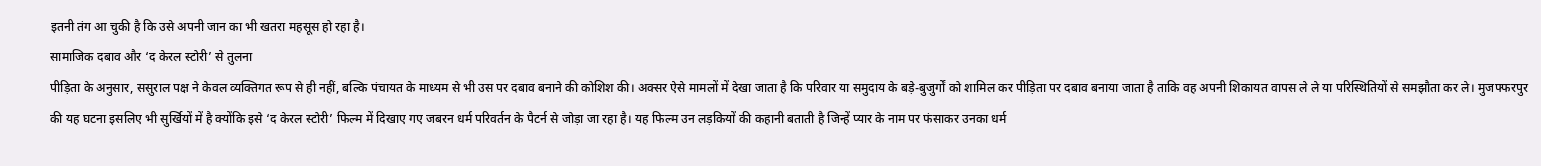इतनी तंग आ चुकी है कि उसे अपनी जान का भी खतरा महसूस हो रहा है।
सामाजिक दबाव और ‘द केरल स्टोरी’ से तुलना
पीड़िता के अनुसार, ससुराल पक्ष ने केवल व्यक्तिगत रूप से ही नहीं, बल्कि पंचायत के माध्यम से भी उस पर दबाव बनाने की कोशिश की। अक्सर ऐसे मामलों में देखा जाता है कि परिवार या समुदाय के बड़े-बुजुर्गों को शामिल कर पीड़िता पर दबाव बनाया जाता है ताकि वह अपनी शिकायत वापस ले ले या परिस्थितियों से समझौता कर ले। मुजफ्फरपुर की यह घटना इसलिए भी सुर्खियों में है क्योंकि इसे ‘द केरल स्टोरी’ फिल्म में दिखाए गए जबरन धर्म परिवर्तन के पैटर्न से जोड़ा जा रहा है। यह फिल्म उन लड़कियों की कहानी बताती है जिन्हें प्यार के नाम पर फंसाकर उनका धर्म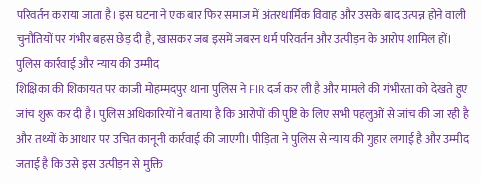परिवर्तन कराया जाता है। इस घटना ने एक बार फिर समाज में अंतरधार्मिक विवाह और उसके बाद उत्पन्न होने वाली चुनौतियों पर गंभीर बहस छेड़ दी है, खासकर जब इसमें जबरन धर्म परिवर्तन और उत्पीड़न के आरोप शामिल हों।
पुलिस कार्रवाई और न्याय की उम्मीद
शिक्षिका की शिकायत पर काजी मोहम्मदपुर थाना पुलिस ने FIR दर्ज कर ली है और मामले की गंभीरता को देखते हुए जांच शुरू कर दी है। पुलिस अधिकारियों ने बताया है कि आरोपों की पुष्टि के लिए सभी पहलुओं से जांच की जा रही है और तथ्यों के आधार पर उचित कानूनी कार्रवाई की जाएगी। पीड़िता ने पुलिस से न्याय की गुहार लगाई है और उम्मीद जताई है कि उसे इस उत्पीड़न से मुक्ति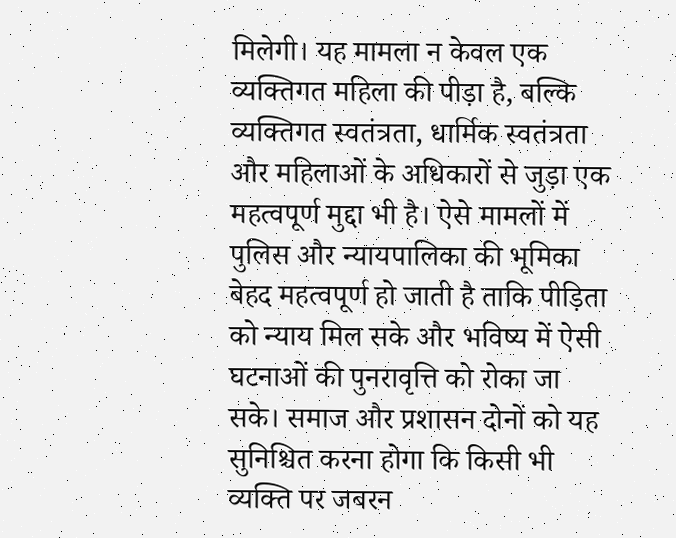मिलेगी। यह मामला न केवल एक व्यक्तिगत महिला की पीड़ा है, बल्कि व्यक्तिगत स्वतंत्रता, धार्मिक स्वतंत्रता और महिलाओं के अधिकारों से जुड़ा एक महत्वपूर्ण मुद्दा भी है। ऐसे मामलों में पुलिस और न्यायपालिका की भूमिका बेहद महत्वपूर्ण हो जाती है ताकि पीड़िता को न्याय मिल सके और भविष्य में ऐसी घटनाओं की पुनरावृत्ति को रोका जा सके। समाज और प्रशासन दोनों को यह सुनिश्चित करना होगा कि किसी भी व्यक्ति पर जबरन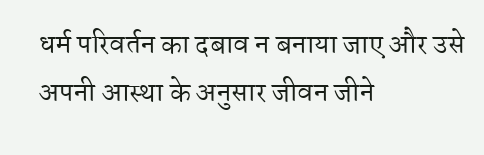धर्म परिवर्तन का दबाव न बनाया जाए और उसे अपनी आस्था के अनुसार जीवन जीने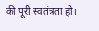की पूरी स्वतंत्रता हो।